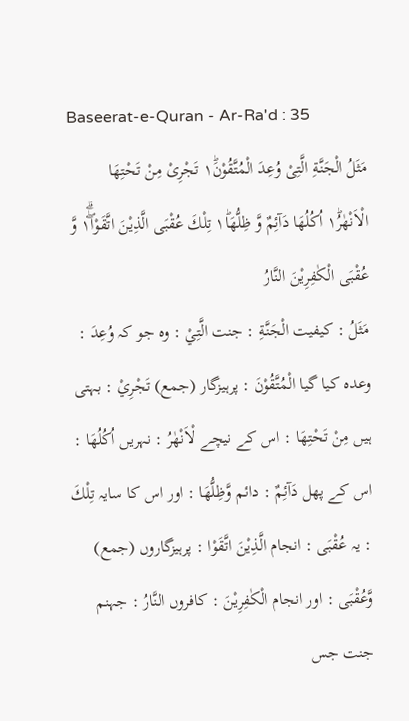Baseerat-e-Quran - Ar-Ra'd : 35
مَثَلُ الْجَنَّةِ الَّتِیْ وُعِدَ الْمُتَّقُوْنَ١ؕ تَجْرِیْ مِنْ تَحْتِهَا الْاَنْهٰرُ١ؕ اُكُلُهَا دَآئِمٌ وَّ ظِلُّهَا١ؕ تِلْكَ عُقْبَى الَّذِیْنَ اتَّقَوْا١ۖۗ وَّ عُقْبَى الْكٰفِرِیْنَ النَّارُ
مَثَلُ : کیفیت الْجَنَّةِ : جنت الَّتِيْ : وہ جو کہ وُعِدَ : وعدہ کیا گیا الْمُتَّقُوْنَ : پرہیزگار (جمع) تَجْرِيْ : بہتی ہیں مِنْ تَحْتِهَا : اس کے نیچے لْاَنْهٰرُ : نہریں اُكُلُهَا : اس کے پھل دَآئِمٌ : دائم وَّظِلُّهَا : اور اس کا سایہ تِلْكَ : یہ عُقْبَى : انجام الَّذِيْنَ اتَّقَوْا : پرہیزگاروں (جمع) وَّعُقْبَى : اور انجام الْكٰفِرِيْنَ : کافروں النَّارُ : جہنم
جنت جس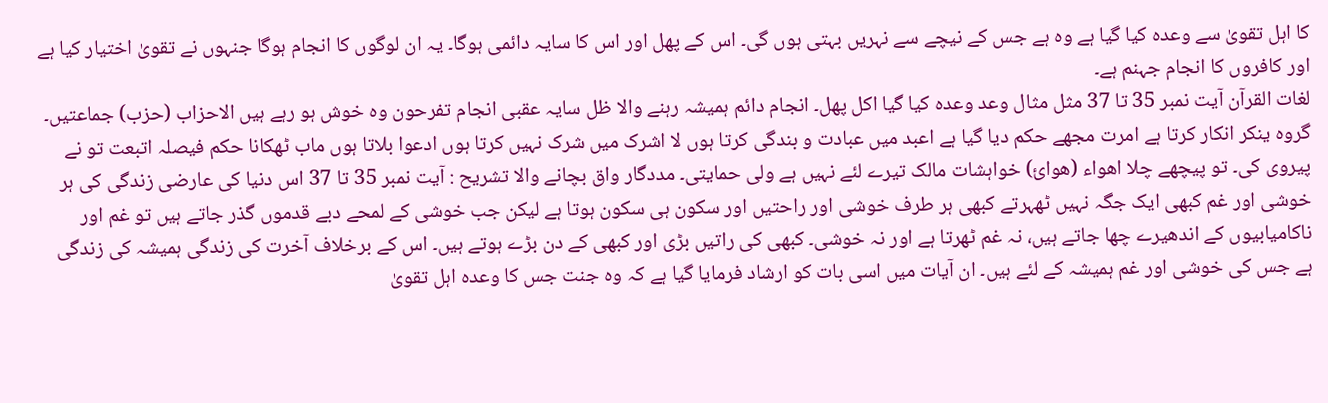کا اہل تقویٰ سے وعدہ کیا گیا ہے وہ ہے جس کے نیچے سے نہریں بہتی ہوں گی۔ اس کے پھل اور اس کا سایہ دائمی ہوگا۔ یہ ان لوگوں کا انجام ہوگا جنہوں نے تقویٰ اختیار کیا ہے اور کافروں کا انجام جہنم ہے۔
لغات القرآن آیت نمبر 35 تا 37 مثل مثال وعد وعدہ کیا گیا اکل پھل۔ انجام دائم ہمیشہ رہنے والا ظل سایہ عقبی انجام تفرحون وہ خوش ہو رہے ہیں الاحزاب (حزب) جماعتیں۔ گروہ ینکر انکار کرتا ہے امرت مجھے حکم دیا گیا ہے اعبد میں عبادت و بندگی کرتا ہوں لا اشرک میں شرک نہیں کرتا ہوں ادعوا بلاتا ہوں ماب ٹھکانا حکم فیصلہ اتبعت تو نے پیروی کی۔ تو پیچھے چلا اھواء (ھوائ) خواہشات مالک تیرے لئے نہیں ہے ولی حمایتی۔ مددگار واق بچانے والا تشریح : آیت نمبر 35 تا 37 اس دنیا کی عارضی زندگی کی ہر خوشی اور غم کبھی ایک جگہ نہیں ٹھہرتے کبھی ہر طرف خوشی اور راحتیں اور سکون ہی سکون ہوتا ہے لیکن جب خوشی کے لمحے دبے قدموں گذر جاتے ہیں تو غم اور ناکامیابیوں کے اندھیرے چھا جاتے ہیں، نہ غم ٹھرتا ہے اور نہ خوشی۔ کبھی کی راتیں بڑی اور کبھی کے دن بڑے ہوتے ہیں۔ اس کے برخلاف آخرت کی زندگی ہمیشہ کی زندگی ہے جس کی خوشی اور غم ہمیشہ کے لئے ہیں۔ ان آیات میں اسی بات کو ارشاد فرمایا گیا ہے کہ وہ جنت جس کا وعدہ اہل تقویٰ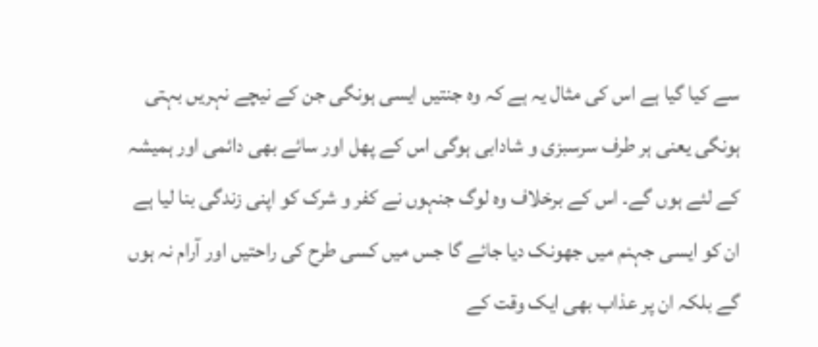سے کیا گیا ہے اس کی مثال یہ ہے کہ وہ جنتیں ایسی ہونگی جن کے نیچے نہریں بہتی ہونگی یعنی ہر طرف سرسبزی و شادابی ہوگی اس کے پھل اور سائے بھی دائمی اور ہمیشہ کے لئے ہوں گے۔ اس کے برخلاف وہ لوگ جنہوں نے کفر و شرک کو اپنی زندگی بنا لیا ہے ان کو ایسی جہنم میں جھونک دیا جائے گا جس میں کسی طرح کی راحتیں اور آرام نہ ہوں گے بلکہ ان پر عذاب بھی ایک وقت کے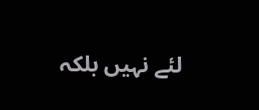لئے نہیں بلکہ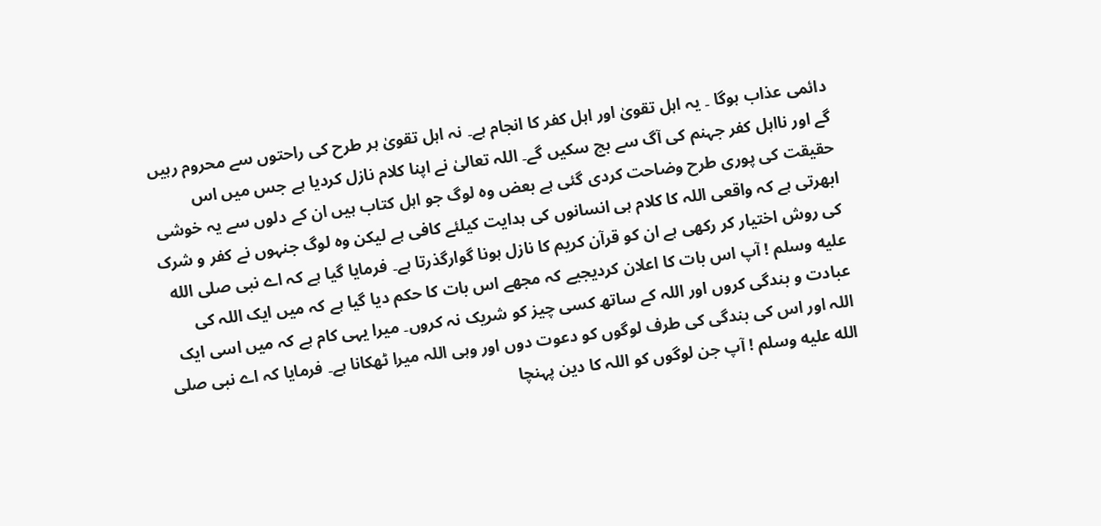دائمی عذاب ہوگا ۔ یہ اہل تقویٰ اور اہل کفر کا انجام ہے۔ نہ اہل تقویٰ ہر طرح کی راحتوں سے محروم رہیں گے اور نااہل کفر جہنم کی آگ سے بچ سکیں گے۔ اللہ تعالیٰ نے اپنا کلام نازل کردیا ہے جس میں اس حقیقت کی پوری طرح وضاحت کردی گئی ہے بعض وہ لوگ جو اہل کتاب ہیں ان کے دلوں سے یہ خوشی ابھرتی ہے کہ واقعی اللہ کا کلام ہی انسانوں کی ہدایت کیلئے کافی ہے لیکن وہ لوگ جنہوں نے کفر و شرک کی روش اختیار کر رکھی ہے ان کو قرآن کریم کا نازل ہونا گوارگذرتا ہے۔ فرمایا گیا ہے کہ اے نبی صلى الله عليه وسلم ! آپ اس بات کا اعلان کردیجیے کہ مجھے اس بات کا حکم دیا گیا ہے کہ میں ایک اللہ کی عبادت و بندگی کروں اور اللہ کے ساتھ کسی چیز کو شریک نہ کروں۔ میرا یہی کام ہے کہ میں اسی ایک اللہ اور اس کی بندگی کی طرف لوگوں کو دعوت دوں اور وہی اللہ میرا ٹھکانا ہے۔ فرمایا کہ اے نبی صلى الله عليه وسلم ! آپ جن لوگوں کو اللہ کا دین پہنچا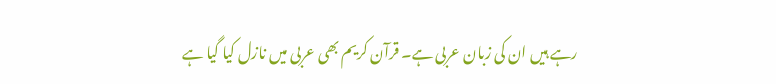رہے ہیں ان کی زبان عربی ہے۔ قرآن کریم بھی عربی میں نازل کیا گیا ہے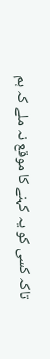تاکہ کسی کو یہ کہنے کا موقع نہ ملے کہ ہم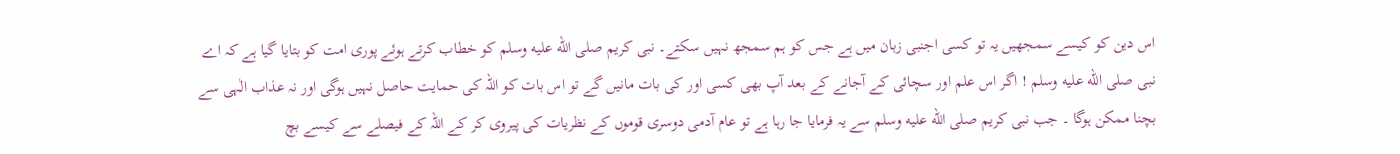اس دین کو کیسے سمجھیں یہ تو کسی اجنبی زبان میں ہے جس کو ہم سمجھ نہیں سکتے۔ نبی کریم صلى الله عليه وسلم کو خطاب کرتے ہوئے پوری امت کو بتایا گیا ہے کہ اے نبی صلى الله عليه وسلم ! اگر اس علم اور سچائی کے آجانے کے بعد آپ بھی کسی اور کی بات مانیں گے تو اس بات کو اللہ کی حمایت حاصل نہیں ہوگی اور نہ عذاب الٰہی سے بچنا ممکن ہوگا ۔ جب نبی کریم صلى الله عليه وسلم سے یہ فرمایا جا رہا ہے تو عام آدمی دوسری قوموں کے نظریات کی پیروی کر کے اللہ کے فیصلے سے کیسے بچ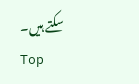سکتے ہیں۔
Top